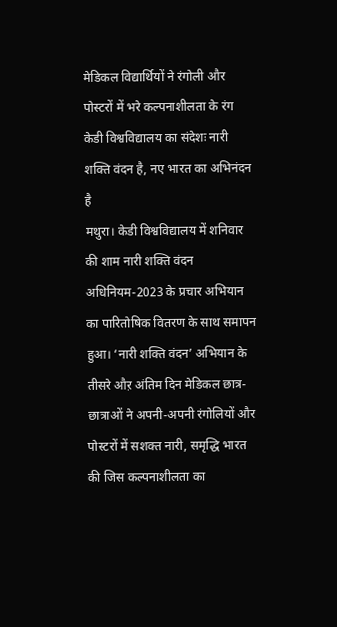मेडिकल विद्यार्थियों ने रंगोली और पोस्टरों में भरे कल्पनाशीलता के रंग
केडी विश्वविद्यालय का संदेशः नारी शक्ति वंदन है, नए भारत का अभिनंदन है
मथुरा। केडी विश्वविद्यालय में शनिवार की शाम नारी शक्ति वंदन अधिनियम-2023 के प्रचार अभियान का पारितोषिक वितरण के साथ समापन हुआ। ‘नारी शक्ति वंदन’ अभियान के तीसरे औऱ अंतिम दिन मेडिकल छात्र-छात्राओं ने अपनी-अपनी रंगोलियों और पोस्टरों में सशक्त नारी, समृद्धि भारत की जिस कल्पनाशीलता का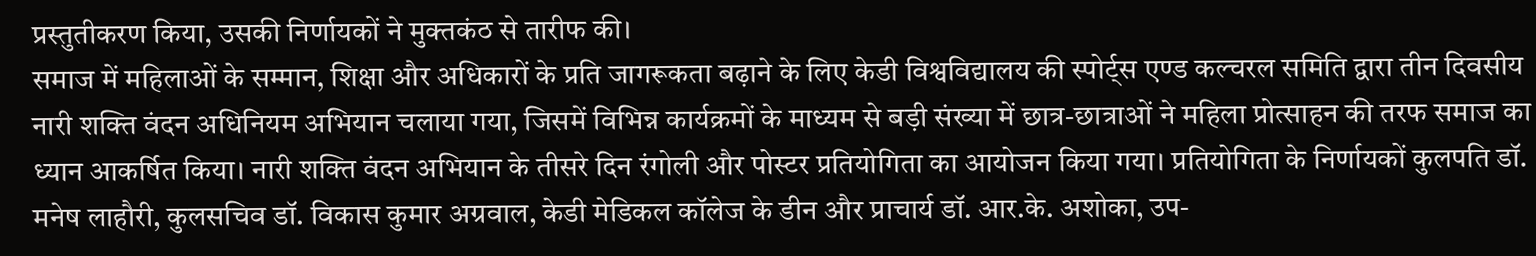प्रस्तुतीकरण किया, उसकी निर्णायकों ने मुक्तकंठ से तारीफ की।
समाज में महिलाओं के सम्मान, शिक्षा और अधिकारों के प्रति जागरूकता बढ़ाने के लिए केडी विश्वविद्यालय की स्पोर्ट्स एण्ड कल्चरल समिति द्वारा तीन दिवसीय नारी शक्ति वंदन अधिनियम अभियान चलाया गया, जिसमें विभिन्न कार्यक्रमों के माध्यम से बड़ी संख्या में छात्र-छात्राओं ने महिला प्रोत्साहन की तरफ समाज का ध्यान आकर्षित किया। नारी शक्ति वंदन अभियान के तीसरे दिन रंगोली और पोस्टर प्रतियोगिता का आयोजन किया गया। प्रतियोगिता के निर्णायकों कुलपति डॉ. मनेष लाहौरी, कुलसचिव डॉ. विकास कुमार अग्रवाल, केडी मेडिकल कॉलेज के डीन और प्राचार्य डॉ. आर.के. अशोका, उप-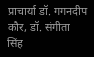प्राचार्या डॉ. गगनदीप कौर, डॉ. संगीता सिंह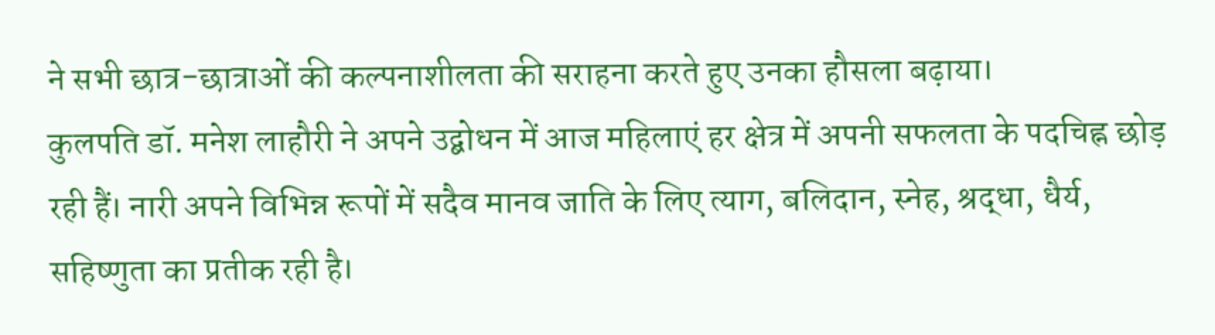ने सभी छात्र-छात्राओं की कल्पनाशीलता की सराहना करते हुए उनका हौसला बढ़ाया।
कुलपति डॉ. मनेश लाहौरी ने अपने उद्बोधन में आज महिलाएं हर क्षेत्र में अपनी सफलता के पदचिह्न छोड़ रही हैं। नारी अपने विभिन्न रूपों में सदैव मानव जाति के लिए त्याग, बलिदान, स्नेह, श्रद्धा, धैर्य, सहिष्णुता का प्रतीक रही है।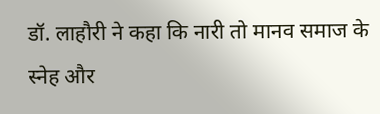डॉ. लाहौरी ने कहा कि नारी तो मानव समाज के स्नेह और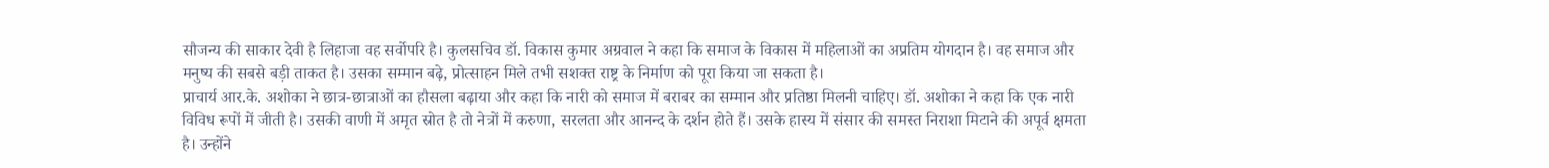सौजन्य की साकार देवी है लिहाजा वह सर्वोपरि है। कुलसचिव डॉ. विकास कुमार अग्रवाल ने कहा कि समाज के विकास में महिलाओं का अप्रतिम योगदान है। वह समाज और मनुष्य की सबसे बड़ी ताकत है। उसका सम्मान बढ़े, प्रोत्साहन मिले तभी सशक्त राष्ट्र के निर्माण को पूरा किया जा सकता है।
प्राचार्य आर.के. अशोका ने छात्र-छात्राओं का हौसला बढ़ाया और कहा कि नारी को समाज में बराबर का सम्मान और प्रतिष्ठा मिलनी चाहिए। डॉ. अशोका ने कहा कि एक नारी विविध रूपों में जीती है। उसकी वाणी में अमृत स्रोत है तो नेत्रों में करुणा, सरलता और आनन्द के दर्शन होते हैं। उसके हास्य में संसार की समस्त निराशा मिटाने की अपूर्व क्षमता है। उन्होंने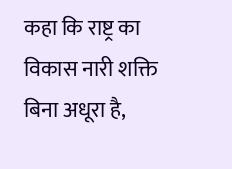कहा कि राष्ट्र का विकास नारी शक्ति बिना अधूरा है,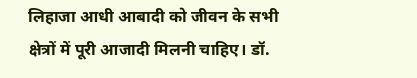लिहाजा आधी आबादी को जीवन के सभी क्षेत्रों में पूरी आजादी मिलनी चाहिए। डॉ.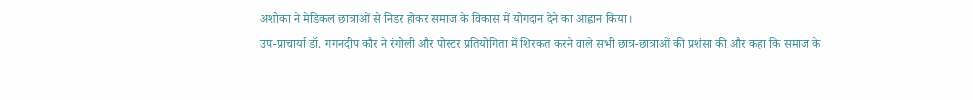अशोका ने मेडिकल छात्राओं से निडर होकर समाज के विकास में योगदान देने का आह्वान किया।
उप-प्राचार्या डॉ. गगनदीप कौर ने रंगोली और पोस्टर प्रतियोगिता में शिरकत करने वाले सभी छात्र-छात्राओं की प्रशंसा की और कहा कि समाज के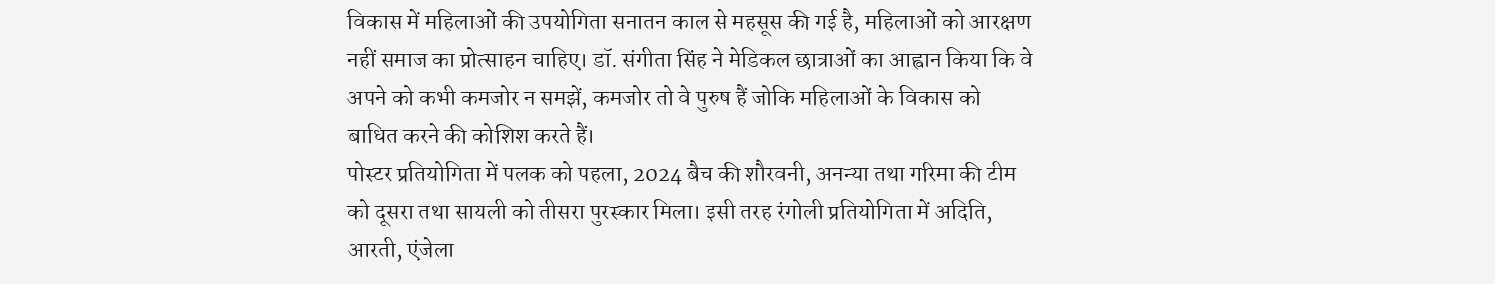विकास में महिलाओं की उपयोगिता सनातन काल से महसूस की गई है, महिलाओं को आरक्षण नहीं समाज का प्रोत्साहन चाहिए। डॉ. संगीता सिंह ने मेडिकल छात्राओं का आह्वान किया कि वे अपने को कभी कमजोर न समझें, कमजोर तो वे पुरुष हैं जोकि महिलाओं के विकास को बाधित करने की कोशिश करते हैं।
पोस्टर प्रतियोगिता में पलक को पहला, 2024 बैच की शौरवनी, अनन्या तथा गरिमा की टीम को दूसरा तथा सायली को तीसरा पुरस्कार मिला। इसी तरह रंगोली प्रतियोगिता में अदिति, आरती, एंजेला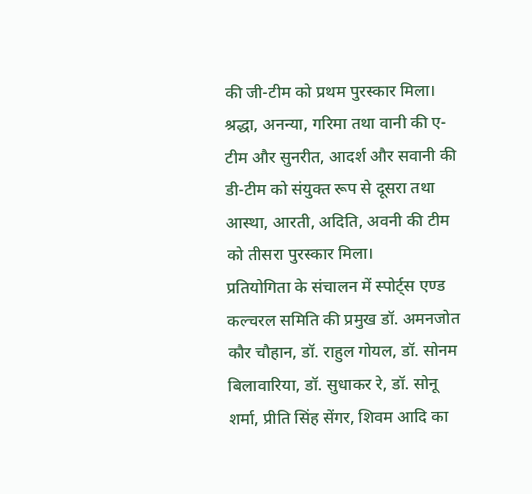की जी-टीम को प्रथम पुरस्कार मिला। श्रद्धा, अनन्या, गरिमा तथा वानी की ए-टीम और सुनरीत, आदर्श और सवानी की डी-टीम को संयुक्त रूप से दूसरा तथा आस्था, आरती, अदिति, अवनी की टीम को तीसरा पुरस्कार मिला।
प्रतियोगिता के संचालन में स्पोर्ट्स एण्ड कल्चरल समिति की प्रमुख डॉ. अमनजोत कौर चौहान, डॉ. राहुल गोयल, डॉ. सोनम बिलावारिया, डॉ. सुधाकर रे, डॉ. सोनू शर्मा, प्रीति सिंह सेंगर, शिवम आदि का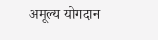अमूल्य योगदान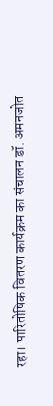रहा। पारितोषिक वितरण कार्यक्रम का संचालन डॉ. अमनजोत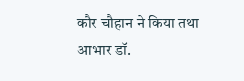कौर चौहान ने किया तथा आभार डॉ.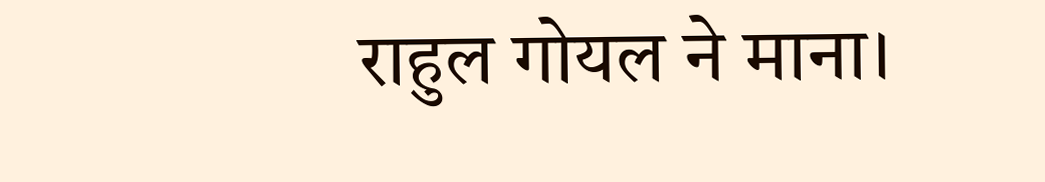राहुल गोयल ने माना।